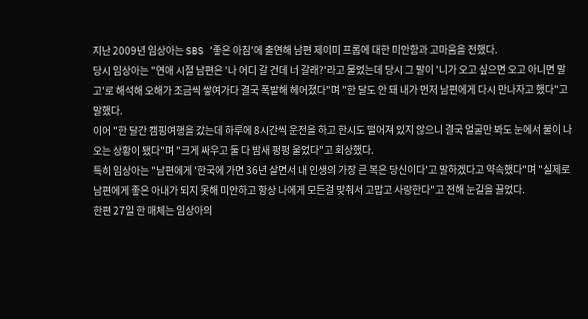지난 2009년 임상아는 SBS '좋은 아침'에 출연해 남편 제이미 프롭에 대한 미안함과 고마움을 전했다.
당시 임상아는 "연애 시절 남편은 '나 어디 갈 건데 너 갈래?'라고 물었는데 당시 그 말이 '니가 오고 싶으면 오고 아니면 말고'로 해석해 오해가 조금씩 쌓여가다 결국 폭발해 헤어졌다"며 "한 달도 안 돼 내가 먼저 남편에게 다시 만나자고 했다"고 말했다.
이어 "한 달간 캠핑여행을 갔는데 하루에 8시간씩 운전을 하고 한시도 떨어져 있지 않으니 결국 얼굴만 봐도 눈에서 불이 나오는 상황이 됐다"며 "크게 싸우고 둘 다 밤새 펑펑 울었다"고 회상했다.
특히 임상아는 "남편에게 '한국에 가면 36년 살면서 내 인생의 가장 큰 복은 당신이다'고 말하겠다고 약속했다"며 "실제로 남편에게 좋은 아내가 되지 못해 미안하고 항상 나에게 모든걸 맞춰서 고맙고 사랑한다"고 전해 눈길을 끌었다.
한편 27일 한 매체는 임상아의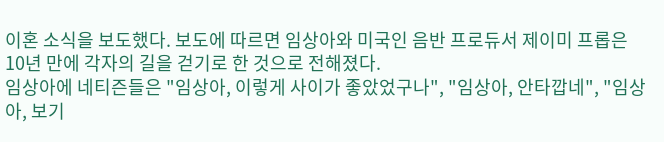이혼 소식을 보도했다. 보도에 따르면 임상아와 미국인 음반 프로듀서 제이미 프롭은 10년 만에 각자의 길을 걷기로 한 것으로 전해졌다.
임상아에 네티즌들은 "임상아, 이렇게 사이가 좋았었구나", "임상아, 안타깝네", "임상아, 보기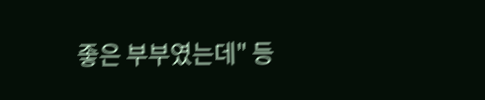좋은 부부였는데" 등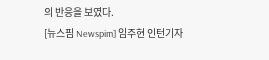의 반응을 보였다.
[뉴스핌 Newspim] 임주현 인턴기자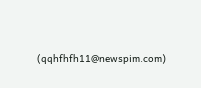(qqhfhfh11@newspim.com)